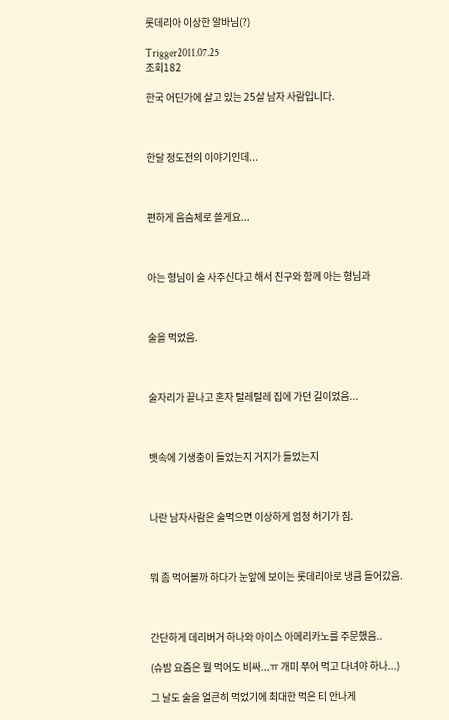롯데리아 이상한 알바님(?)

Trigger2011.07.25
조회182

한국 어딘가에 살고 있는 25살 남자 사람입니다.



한달 정도전의 이야기인데...



편하게 음슴체로 쓸게요...



아는 형님이 술 사주신다고 해서 친구와 함께 아는 형님과



술을 먹었음.



술자리가 끝나고 혼자 털레털레 집에 가던 길이었음...



뱃속에 기생충이 들었는지 거지가 들었는지



나란 남자사람은 술먹으면 이상하게 엄청 허기가 짐.



뭐 좀 먹어볼까 하다가 눈앞에 보이는 롯데리아로 냉큼 들어갔음.



간단하게 데리버거 하나와 아이스 아메리카노를 주문했음..

(슈밤 요즘은 뭘 먹어도 비싸...ㅠ 개미 쭈어 먹고 다녀야 하나...)

그 날도 술을 얼큰히 먹었기에 최대한 먹은 티 안나게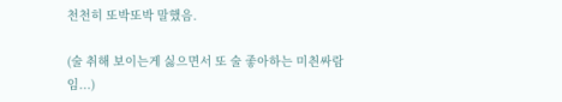천천히 또박또박 말했음.

(술 취해 보이는게 싫으면서 또 술 좋아하는 미칀싸람임...)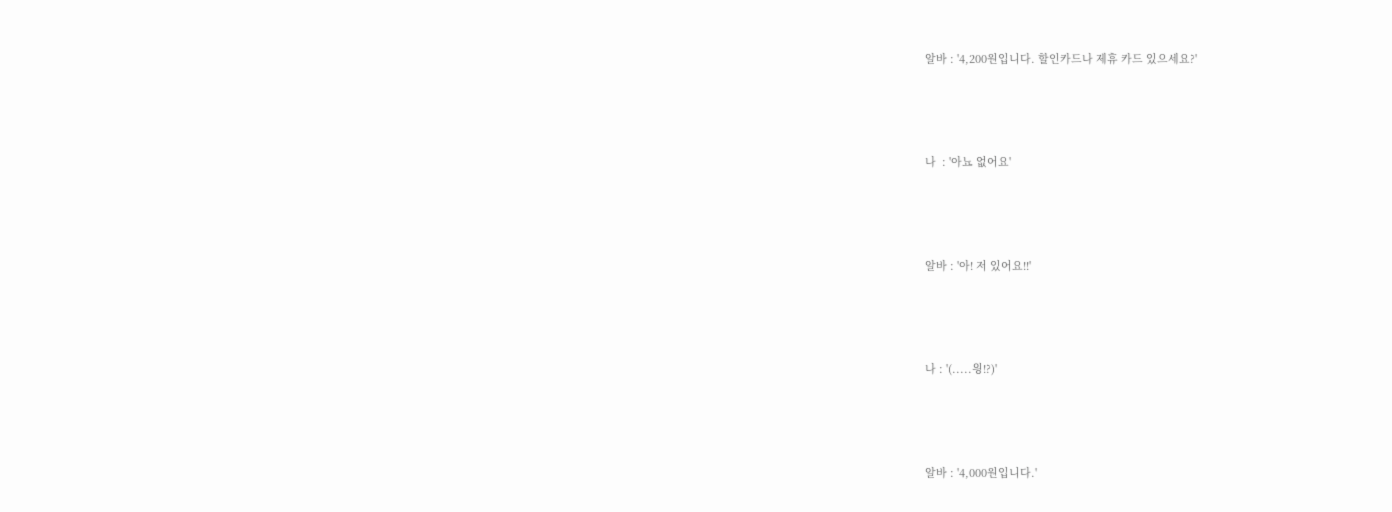알바 : '4,200원입니다. 할인카드나 제휴 카드 있으세요?'



나  : '아뇨 없어요'



알바 : '아! 저 있어요!!'



나 : '(.....읭!?)'



알바 : '4,000원입니다.'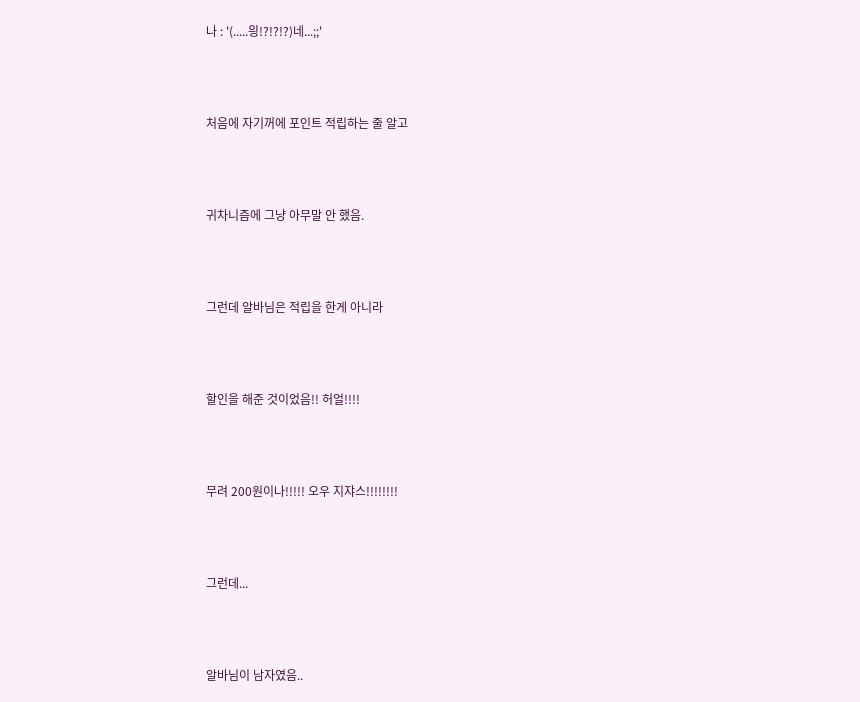나 : '(.....읭!?!?!?)네...;;'



처음에 자기꺼에 포인트 적립하는 줄 알고



귀차니즘에 그냥 아무말 안 했음.



그런데 알바님은 적립을 한게 아니라



할인을 해준 것이었음!! 허얼!!!!



무려 200원이나!!!!! 오우 지쟈스!!!!!!!!



그런데...



알바님이 남자였음..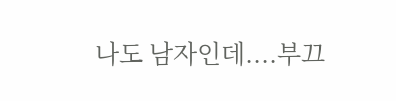나도 남자인데....부끄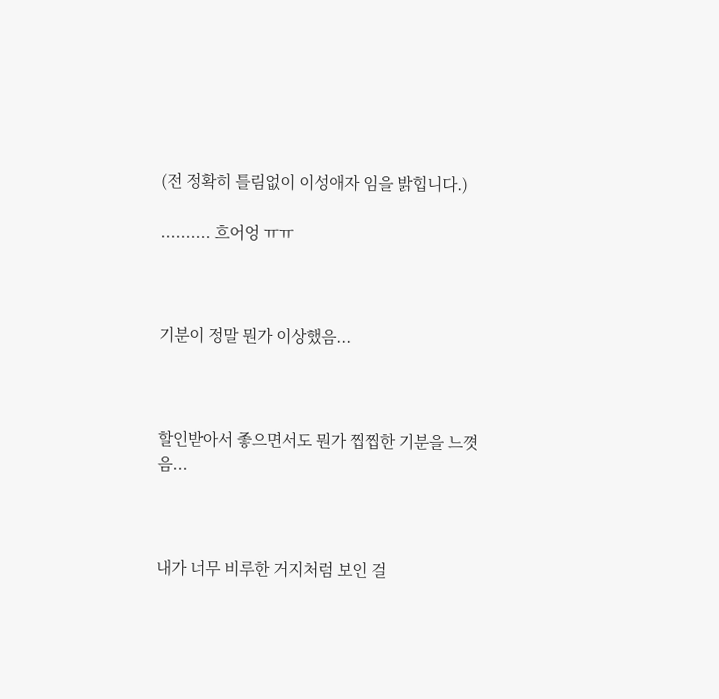(전 정확히 틀림없이 이성애자 임을 밝힙니다.)

.......... 흐어엉 ㅠㅠ



기분이 정말 뭔가 이상했음...



할인받아서 좋으면서도 뭔가 찝찝한 기분을 느꼇음...



내가 너무 비루한 거지처럼 보인 걸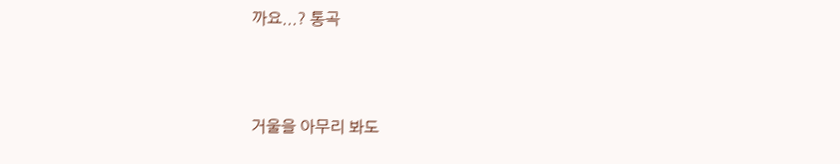까요...? 통곡



거울을 아무리 봐도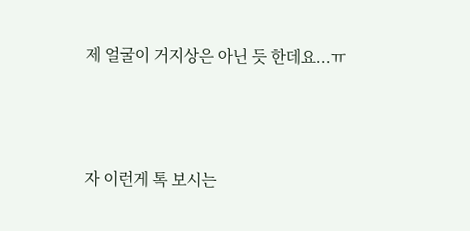제 얼굴이 거지상은 아닌 듯 한데요...ㅠ



자 이런게 톡 보시는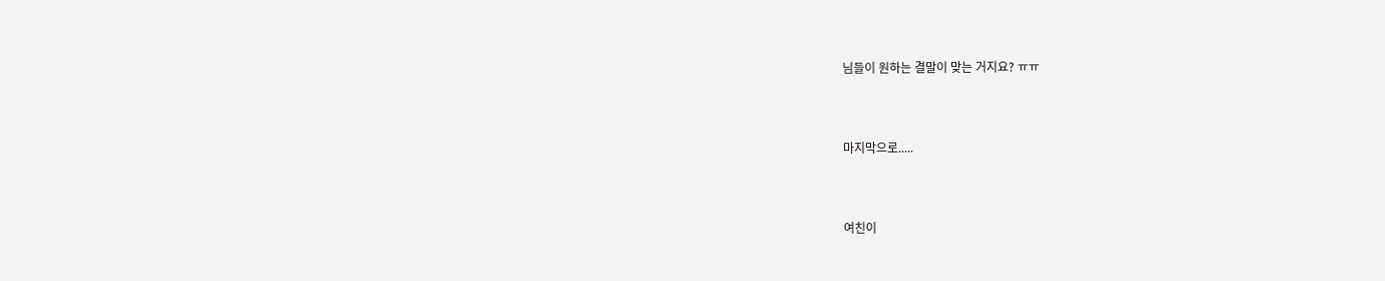님들이 원하는 결말이 맞는 거지요? ㅠㅠ



마지막으로.....



여친이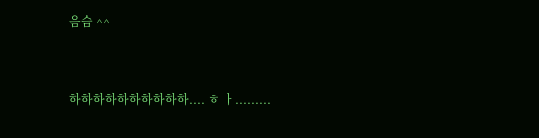음슴 ^^



하하하하하하하하하하.... ㅎ ㅏ.........